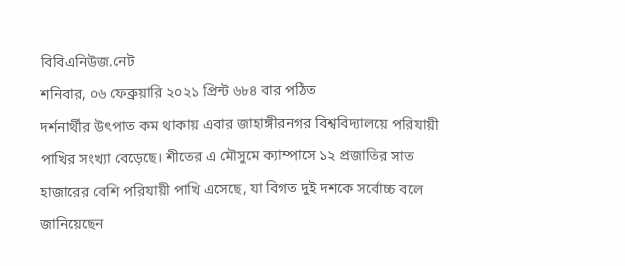বিবিএনিউজ.নেট
শনিবার, ০৬ ফেব্রুয়ারি ২০২১ প্রিন্ট ৬৮৪ বার পঠিত
দর্শনার্থীর উৎপাত কম থাকায় এবার জাহাঙ্গীরনগর বিশ্ববিদ্যালয়ে পরিযায়ী পাখির সংখ্যা বেড়েছে। শীতের এ মৌসুমে ক্যাম্পাসে ১২ প্রজাতির সাত হাজারের বেশি পরিযায়ী পাখি এসেছে, যা বিগত দুই দশকে সর্বোচ্চ বলে জানিয়েছেন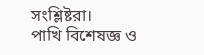সংশ্লিষ্টরা।
পাখি বিশেষজ্ঞ ও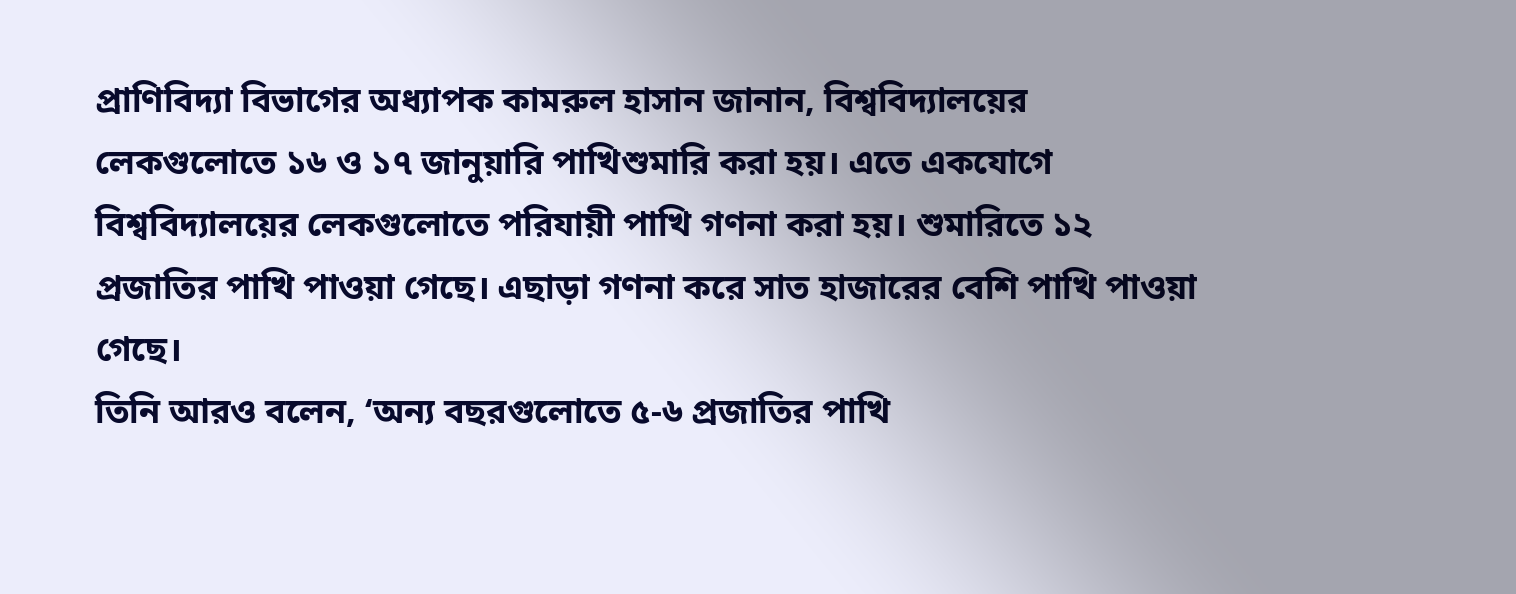প্রাণিবিদ্যা বিভাগের অধ্যাপক কামরুল হাসান জানান, বিশ্ববিদ্যালয়ের লেকগুলোতে ১৬ ও ১৭ জানুয়ারি পাখিশুমারি করা হয়। এতে একযোগে বিশ্ববিদ্যালয়ের লেকগুলোতে পরিযায়ী পাখি গণনা করা হয়। শুমারিতে ১২ প্রজাতির পাখি পাওয়া গেছে। এছাড়া গণনা করে সাত হাজারের বেশি পাখি পাওয়া গেছে।
তিনি আরও বলেন, ‘অন্য বছরগুলোতে ৫-৬ প্রজাতির পাখি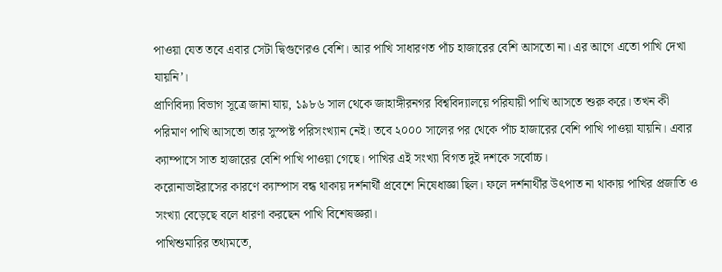পাওয়া যেত তবে এবার সেটা দ্বিগুণেরও বেশি। আর পাখি সাধারণত পাঁচ হাজারের বেশি আসতো না। এর আগে এতো পাখি দেখা যায়নি’।
প্রাণিবিদ্যা বিভাগ সূত্রে জানা যায়, ১৯৮৬ সাল থেকে জাহাঙ্গীরনগর বিশ্ববিদ্যালয়ে পরিযায়ী পাখি আসতে শুরু করে। তখন কী পরিমাণ পাখি আসতো তার সুস্পষ্ট পরিসংখ্যান নেই। তবে ২০০০ সালের পর থেকে পাঁচ হাজারের বেশি পাখি পাওয়া যায়নি। এবার ক্যাম্পাসে সাত হাজারের বেশি পাখি পাওয়া গেছে। পাখির এই সংখ্যা বিগত দুই দশকে সর্বোচ্চ।
করোনাভাইরাসের কারণে ক্যাম্পাস বন্ধ থাকায় দর্শনার্থী প্রবেশে নিষেধাজ্ঞা ছিল। ফলে দর্শনার্থীর উৎপাত না থাকায় পাখির প্রজাতি ও সংখ্যা বেড়েছে বলে ধারণা করছেন পাখি বিশেষজ্ঞরা।
পাখিশুমারির তথ্যমতে,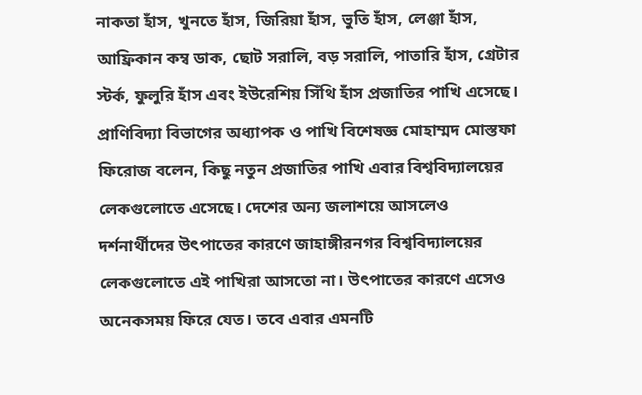নাকতা হাঁস, খুনতে হাঁস, জিরিয়া হাঁস, ভুতি হাঁস, লেঞ্জা হাঁস, আফ্রিকান কম্ব ডাক, ছোট সরালি, বড় সরালি, পাতারি হাঁস, গ্রেটার স্টর্ক, ফুলুরি হাঁস এবং ইউরেশিয় সিঁথি হাঁস প্রজাতির পাখি এসেছে।
প্রাণিবিদ্যা বিভাগের অধ্যাপক ও পাখি বিশেষজ্ঞ মোহাম্মদ মোস্তফা ফিরোজ বলেন, কিছু নতুন প্রজাতির পাখি এবার বিশ্ববিদ্যালয়ের লেকগুলোতে এসেছে। দেশের অন্য জলাশয়ে আসলেও দর্শনার্থীদের উৎপাতের কারণে জাহাঙ্গীরনগর বিশ্ববিদ্যালয়ের লেকগুলোতে এই পাখিরা আসতো না। উৎপাতের কারণে এসেও অনেকসময় ফিরে যেত। তবে এবার এমনটি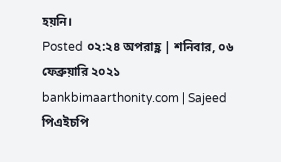হয়নি।
Posted ০২:২৪ অপরাহ্ণ | শনিবার, ০৬ ফেব্রুয়ারি ২০২১
bankbimaarthonity.com | Sajeed
পিএইচপি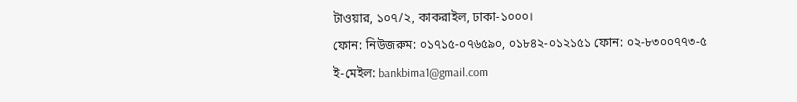টাওয়ার, ১০৭/২, কাকরাইল, ঢাকা-১০০০।
ফোন: নিউজরুম: ০১৭১৫-০৭৬৫৯০, ০১৮৪২-০১২১৫১ ফোন: ০২-৮৩০০৭৭৩-৫
ই-মেইল: bankbima1@gmail.com